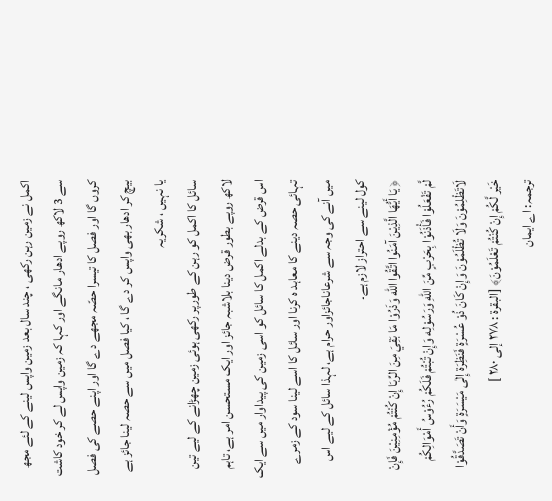اکمل نے زمین رہن رکھی ، چند سال بعد زمین واپس لینے کے لئے مجھ سے 3 لاکھ روپے ادھار مانگے اور کہا کہ زمین واپس لے کر خود کاشت کروں گا اور فصل کا تیسرا حصّہ مجھے دے گا اور اپنے حصے کی فصل بیچ کر ادھار بھی واپس کر دے گا ، کیا فصل میں سے حصہ لینا جائز ہے یا نہیں ، شکریہ
سائل کا اکمل کو رہن کے طورپر رکھی ہوئی زمین چھڑانے کے لیے تین لاکھ روپے بطور قرض دینا بلاشبہ جائز اور ایک مستحسن امر ہے، تاہم اس قرض کے بدلے اکمل کا سائل کو اسی زمین کی پیداوار میں سے ایک تہائی حصہ دینے کا معاہد ہ کرنا اور سائل کا اسے لینا سود کے زمرے میں آنے کی وجہ سے شرعاناجائزاور حرام ہے، لہذا سائل کے لیے اس کول لینے سے احتراز لازم ہے۔
﴿ يَا أَيُّهَا الَّذِيْنَ آمَنُوا اتَّقُوا الله وَذَرُوْا مَا بَقِيَ مِنَ الرِّبَا إِنْ كُنْتُمْ مُؤْمِنِيْنَ فَإِنْ لَّمْ تَفْعَلُوْا فَأْذَنُوْا بِحَرْبٍ مِّنَ اللهِ وَرَسُوْلِه وَإِنْ تُبْتُمْ فَلَكُمْ رُءُوْسُ أَمْوَالِكُمْ لَاتَظْلِمُوْنَ وَلَا تُظْلَمُوْنَ وَإِنْ كَانَ ذُوْ عُسْرَةٍ فَنَظِرَة إِلٰى مَيْسَرَةٍ وَأَنْ تَصَدَّقُوْا خَيْر لَّكُمْ إِنْ كُنْتُمْ تَعْلَمُوْنَ﴾ [البقرة : ۲۷۸ إلى ۲۸٠ ]
ترجمہ: اے ایمان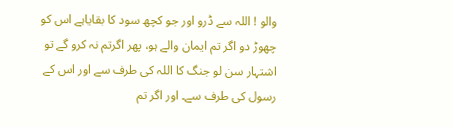والو ! اللہ سے ڈرو اور جو کچھ سود کا بقایاہے اس کو چھوڑ دو اگر تم ایمان والے ہو، پھر اگرتم نہ کرو گے تو اشتہار سن لو جنگ کا اللہ کی طرف سے اور اس کے رسول کی طرف سے۔ اور اگر تم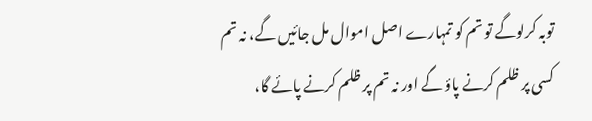توبہ کرلوگے تو تم کو تمہارے اصل اموال مل جائیں گے، نہ تم کسی پر ظلم کرنے پاؤ گے اور نہ تم پر ظلم کرنے پائے گا،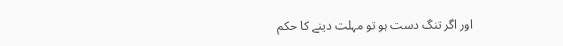اور اگر تنگ دست ہو تو مہلت دینے کا حکم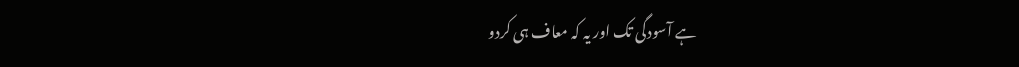ہے آسودگی تک اور یہ کہ معاف ہی کردو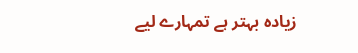زیادہ بہتر ہے تمہارے لیے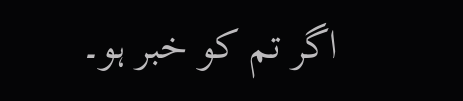اگر تم کو خبر ہو۔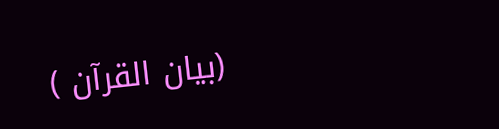(بیان القرآن )